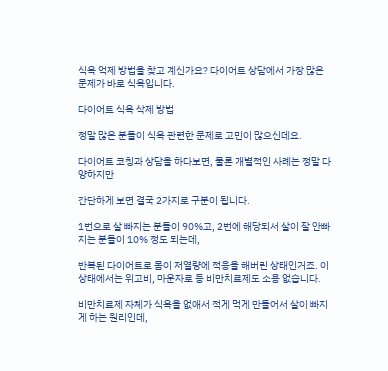식욕 억제 방법을 찾고 계신가요? 다이어트 상담에서 가장 많은 문제가 바로 식욕입니다.

다이어트 식욕 삭제 방법

정말 많은 분들이 식욕 관련한 문제로 고민이 많으신데요.

다이어트 코칭과 상담을 하다보면, 물론 개별적인 사례는 정말 다양하지만

간단하게 보면 결국 2가지로 구분이 됩니다.

1번으로 살 빠지는 분들이 90%고, 2번에 해당되서 살이 잘 안빠지는 분들이 10% 정도 되는데,

반복된 다이어트로 몸이 저열량에 적응을 해버린 상태인거죠. 이 상태에서는 위고비, 마운자로 등 비만치료제도 소용 없습니다.

비만치료제 자체가 식욕을 없애서 적게 먹게 만들어서 살이 빠지게 하는 원리인데,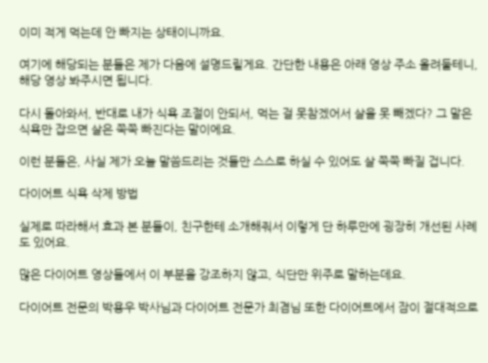이미 적게 먹는데 안 빠지는 상태이니까요.

여기에 해당되는 분들은 제가 다음에 설명드릴게요. 간단한 내용은 아래 영상 주소 올려둘테니, 해당 영상 봐주시면 됩니다.

다시 돌아와서, 반대로 내가 식욕 조절이 안되서, 먹는 걸 못참겠어서 살을 못 빼겠다? 그 말은 식욕만 잡으면 살은 쭉쭉 빠진다는 말이에요.

이런 분들은, 사실 제가 오늘 말씀드리는 것들만 스스로 하실 수 있어도 살 쭉쭉 빠질 겁니다.

다이어트 식욕 삭제 방법

실제로 따라해서 효과 본 분들이, 친구한테 소개해줘서 이렇게 단 하루만에 굉장히 개선된 사례도 있어요.

많은 다이어트 영상들에서 이 부분을 강조하지 않고, 식단만 위주로 말하는데요.

다이어트 전문의 박용우 박사님과 다이어트 전문가 최겸님 또한 다이어트에서 잠이 절대적으로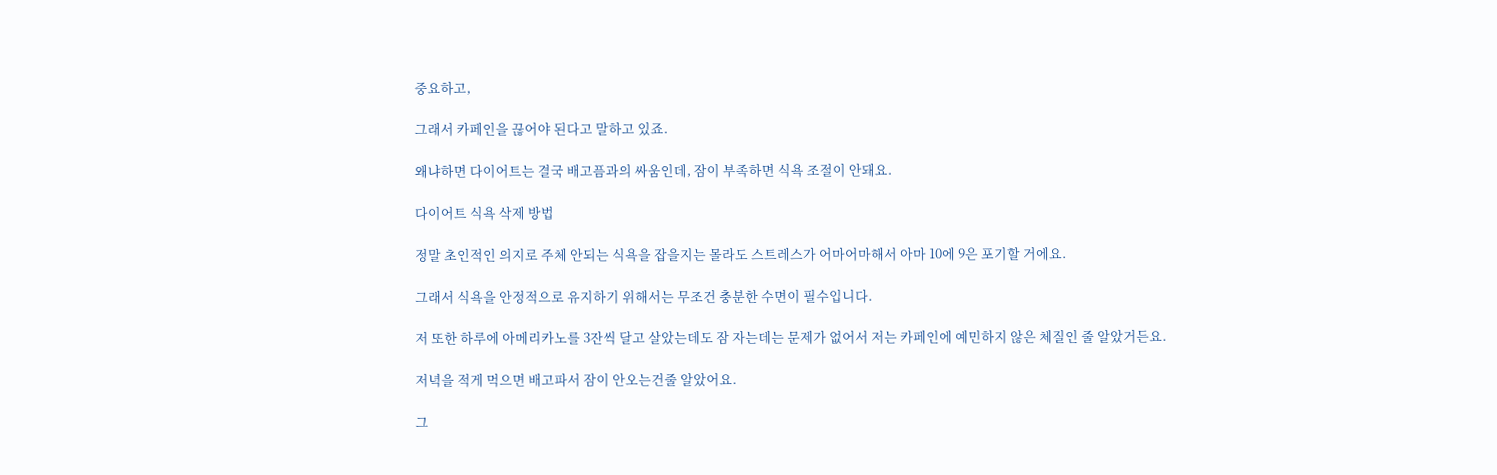중요하고,

그래서 카페인을 끊어야 된다고 말하고 있죠.

왜냐하면 다이어트는 결국 배고픔과의 싸움인데, 잠이 부족하면 식욕 조절이 안돼요.

다이어트 식욕 삭제 방법

정말 초인적인 의지로 주체 안되는 식욕을 잡을지는 몰라도 스트레스가 어마어마해서 아마 10에 9은 포기할 거에요.

그래서 식욕을 안정적으로 유지하기 위해서는 무조건 충분한 수면이 필수입니다.

저 또한 하루에 아메리카노를 3잔씩 달고 살았는데도 잠 자는데는 문제가 없어서 저는 카페인에 예민하지 않은 체질인 줄 알았거든요.

저녁을 적게 먹으면 배고파서 잠이 안오는건줄 알았어요.

그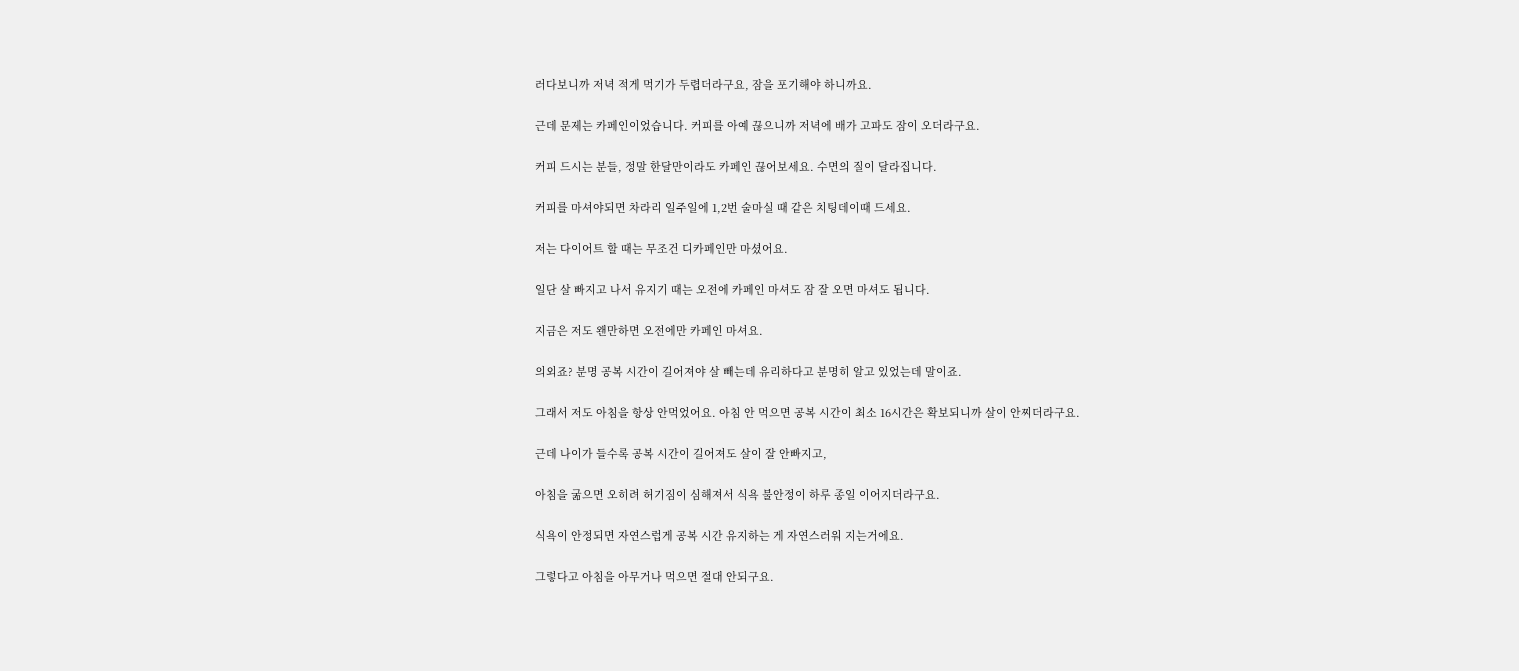러다보니까 저녁 적게 먹기가 두렵더라구요, 잠을 포기해야 하니까요.

근데 문제는 카페인이었습니다. 커피를 아예 끊으니까 저녁에 배가 고파도 잠이 오더라구요.

커피 드시는 분들, 정말 한달만이라도 카페인 끊어보세요. 수면의 질이 달라집니다.

커피를 마셔야되면 차라리 일주일에 1,2번 술마실 때 같은 치팅데이때 드세요.

저는 다이어트 할 때는 무조건 디카페인만 마셨어요.

일단 살 빠지고 나서 유지기 때는 오전에 카페인 마셔도 잠 잘 오면 마셔도 됩니다.

지금은 저도 왠만하면 오전에만 카페인 마셔요.

의외죠? 분명 공복 시간이 길어져야 살 빼는데 유리하다고 분명히 알고 있었는데 말이죠.

그래서 저도 아침을 항상 안먹었어요. 아침 안 먹으면 공복 시간이 최소 16시간은 확보되니까 살이 안찌더라구요.

근데 나이가 들수록 공복 시간이 길어져도 살이 잘 안빠지고,

아침을 굶으면 오히려 허기짐이 심해져서 식욕 불안정이 하루 종일 이어지더라구요.

식욕이 안정되면 자연스럽게 공복 시간 유지하는 게 자연스러워 지는거에요.

그렇다고 아침을 아무거나 먹으면 절대 안되구요.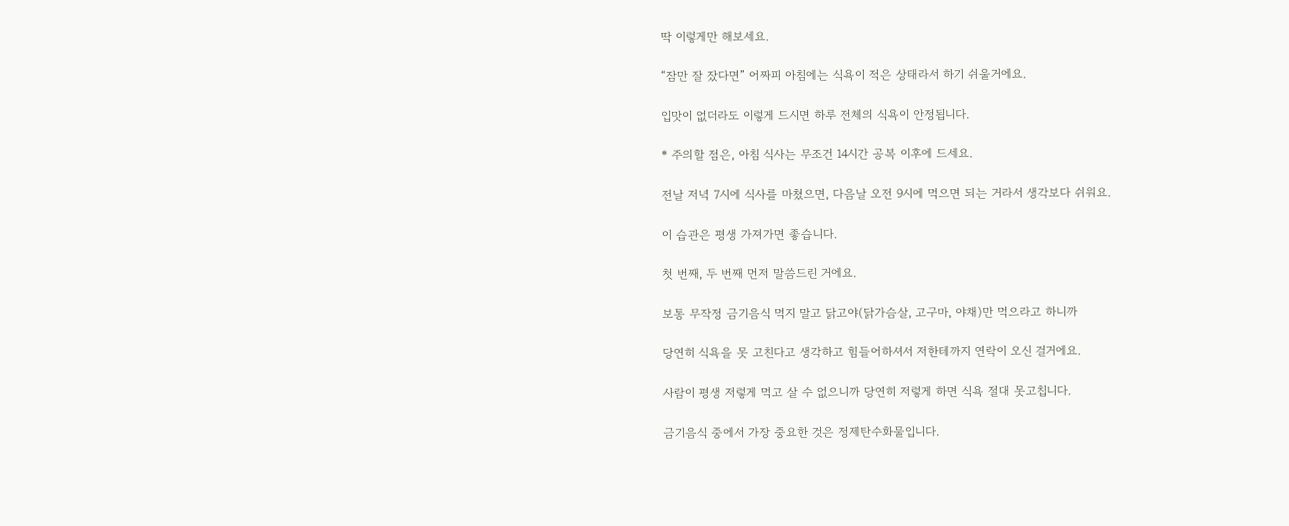딱 이렇게만 해보세요.

“잠만 잘 잤다면” 어짜피 아침에는 식욕이 적은 상태라서 하기 쉬울거에요.

입맛이 없더라도 이렇게 드시면 하루 전체의 식욕이 안정됩니다.

* 주의할 점은, 아침 식사는 무조건 14시간 공복 이후에 드세요.

전날 저녁 7시에 식사를 마쳤으면, 다음날 오전 9시에 먹으면 되는 거라서 생각보다 쉬워요.

이 습관은 평생 가져가면 좋습니다.

첫 번째, 두 번째 먼저 말씀드린 거에요.

보통 무작정 금기음식 먹지 말고 닭고야(닭가슴살, 고구마, 야채)만 먹으라고 하니까

당연히 식욕을 못 고친다고 생각하고 힘들어하셔서 저한테까지 연락이 오신 걸거에요.

사람이 평생 저렇게 먹고 살 수 없으니까 당연히 저렇게 하면 식욕 절대 못고칩니다.

금기음식 중에서 가장 중요한 것은 정제탄수화물입니다.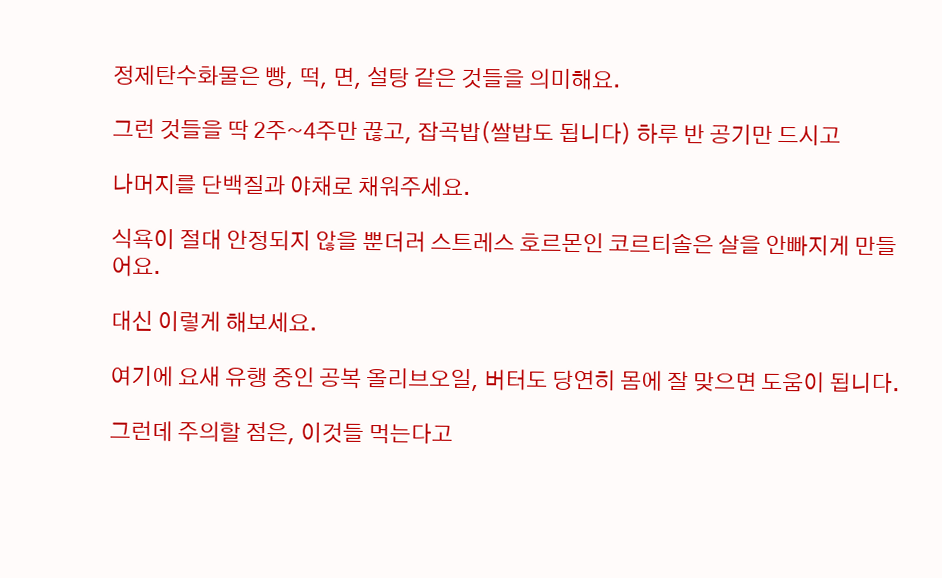정제탄수화물은 빵, 떡, 면, 설탕 같은 것들을 의미해요.

그런 것들을 딱 2주~4주만 끊고, 잡곡밥(쌀밥도 됩니다) 하루 반 공기만 드시고

나머지를 단백질과 야채로 채워주세요.

식욕이 절대 안정되지 않을 뿐더러 스트레스 호르몬인 코르티솔은 살을 안빠지게 만들어요.

대신 이렇게 해보세요.

여기에 요새 유행 중인 공복 올리브오일, 버터도 당연히 몸에 잘 맞으면 도움이 됩니다.

그런데 주의할 점은, 이것들 먹는다고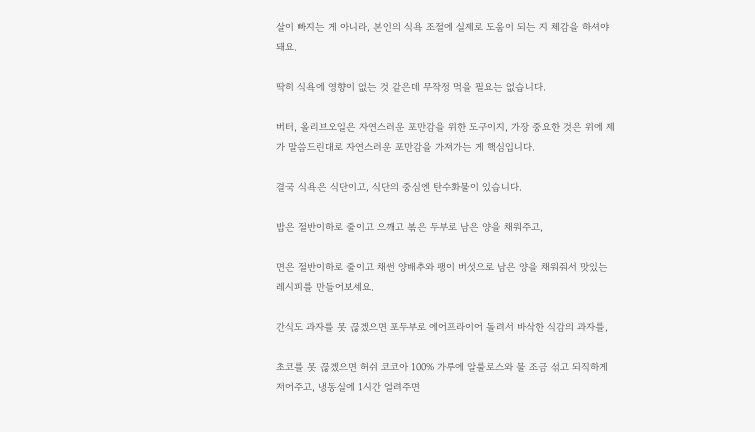살이 빠지는 게 아니라, 본인의 식욕 조절에 실제로 도움이 되는 지 체감을 하셔야 돼요.

딱히 식욕에 영향이 없는 것 같은데 무작정 먹을 필요는 없습니다.

버터, 올리브오일은 자연스러운 포만감을 위한 도구이지, 가장 중요한 것은 위에 제가 말씀드린대로 자연스러운 포만감을 가져가는 게 핵심입니다.

결국 식욕은 식단이고, 식단의 중심엔 탄수화물이 있습니다.

밥은 절반이하로 줄이고 으깨고 볶은 두부로 남은 양을 채워주고,

면은 절반이하로 줄이고 채썬 양배추와 팽이 버섯으로 남은 양을 채워줘서 맛있는 레시피를 만들어보세요.

간식도 과자를 못 끊겠으면 포두부로 에어프라이어 돌려서 바삭한 식감의 과자를,

초코를 못 끊겠으면 허쉬 코코아 100% 가루에 알룰로스와 물 조금 섞고 되직하게 저어주고, 냉동실에 1시간 얼려주면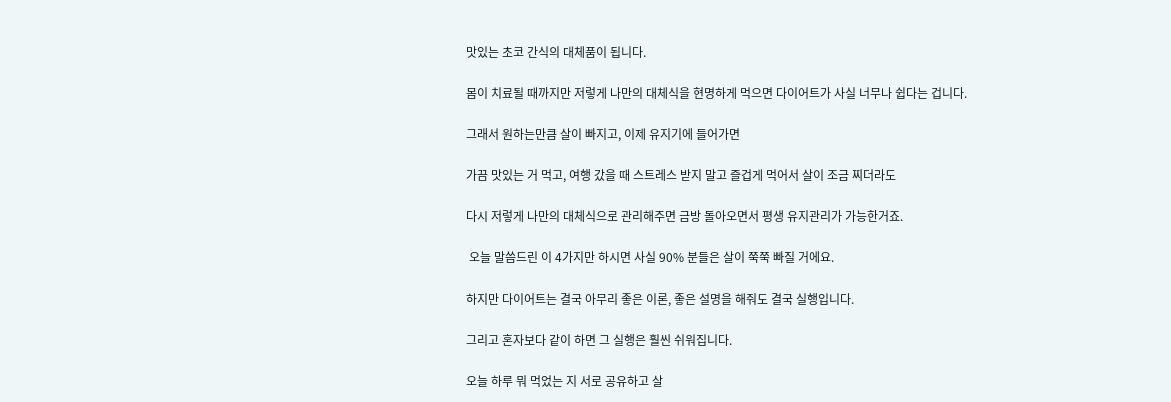맛있는 초코 간식의 대체품이 됩니다.

몸이 치료될 때까지만 저렇게 나만의 대체식을 현명하게 먹으면 다이어트가 사실 너무나 쉽다는 겁니다.

그래서 원하는만큼 살이 빠지고, 이제 유지기에 들어가면

가끔 맛있는 거 먹고, 여행 갔을 때 스트레스 받지 말고 즐겁게 먹어서 살이 조금 찌더라도

다시 저렇게 나만의 대체식으로 관리해주면 금방 돌아오면서 평생 유지관리가 가능한거죠.

 오늘 말씀드린 이 4가지만 하시면 사실 90% 분들은 살이 쭉쭉 빠질 거에요.

하지만 다이어트는 결국 아무리 좋은 이론, 좋은 설명을 해줘도 결국 실행입니다.

그리고 혼자보다 같이 하면 그 실행은 훨씬 쉬워집니다.

오늘 하루 뭐 먹었는 지 서로 공유하고 살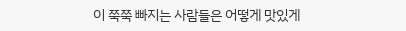이 쭉쭉 빠지는 사람들은 어떻게 맛있게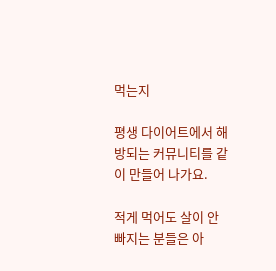먹는지

평생 다이어트에서 해방되는 커뮤니티를 같이 만들어 나가요.

적게 먹어도 살이 안빠지는 분들은 아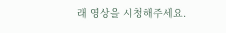래 영상을 시청해주세요.